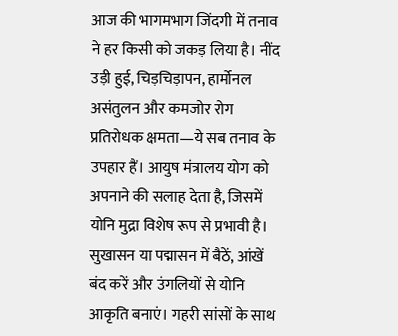आज की भागमभाग जिंदगी में तनाव ने हर किसी को जकड़ लिया है। नींद उड़ी हुई, चिड़चिड़ापन, हार्मोनल असंतुलन और कमजोर रोग प्रतिरोधक क्षमता—ये सब तनाव के उपहार हैं। आयुष मंत्रालय योग को अपनाने की सलाह देता है, जिसमें योनि मुद्रा विशेष रूप से प्रभावी है।
सुखासन या पद्मासन में बैठें, आंखें बंद करें और उंगलियों से योनि आकृति बनाएं। गहरी सांसों के साथ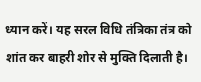ध्यान करें। यह सरल विधि तंत्रिका तंत्र को शांत कर बाहरी शोर से मुक्ति दिलाती है।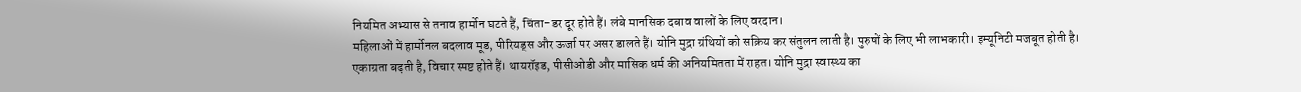नियमित अभ्यास से तनाव हार्मोन घटते हैं, चिंता-डर दूर होते हैं। लंबे मानसिक दबाव वालों के लिए वरदान।
महिलाओं में हार्मोनल बदलाव मूड, पीरियड्स और ऊर्जा पर असर डालते हैं। योनि मुद्रा ग्रंथियों को सक्रिय कर संतुलन लाती है। पुरुषों के लिए भी लाभकारी। इम्यूनिटी मजबूत होती है।
एकाग्रता बढ़ती है, विचार स्पष्ट होते हैं। थायरॉइड, पीसीओडी और मासिक धर्म की अनियमितता में राहत। योनि मुद्रा स्वास्थ्य का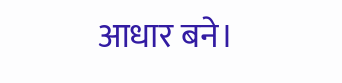आधार बने।